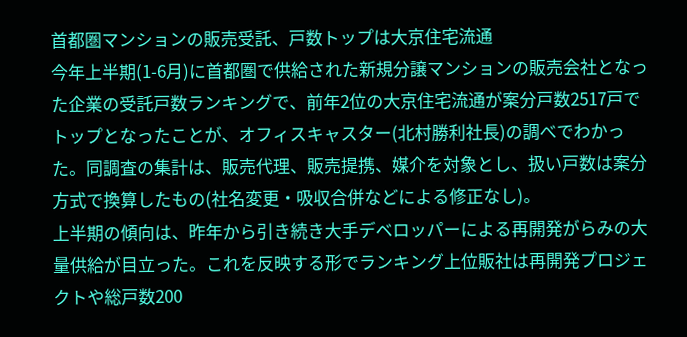首都圏マンションの販売受託、戸数トップは大京住宅流通
今年上半期(1-6月)に首都圏で供給された新規分譲マンションの販売会社となった企業の受託戸数ランキングで、前年2位の大京住宅流通が案分戸数2517戸でトップとなったことが、オフィスキャスター(北村勝利社長)の調べでわかった。同調査の集計は、販売代理、販売提携、媒介を対象とし、扱い戸数は案分方式で換算したもの(社名変更・吸収合併などによる修正なし)。
上半期の傾向は、昨年から引き続き大手デベロッパーによる再開発がらみの大量供給が目立った。これを反映する形でランキング上位販社は再開発プロジェクトや総戸数200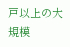戸以上の大規模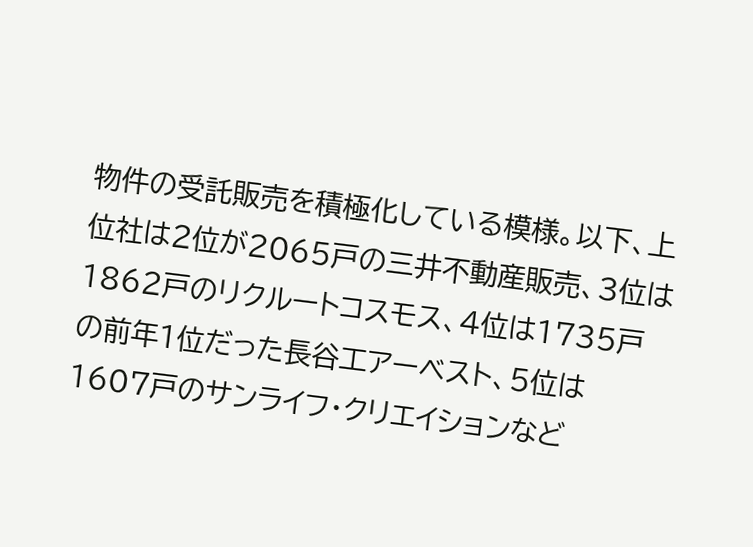物件の受託販売を積極化している模様。以下、上位社は2位が2065戸の三井不動産販売、3位は1862戸のリクルートコスモス、4位は1735戸の前年1位だった長谷工アーベスト、5位は1607戸のサンライフ・クリエイションなど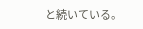と続いている。